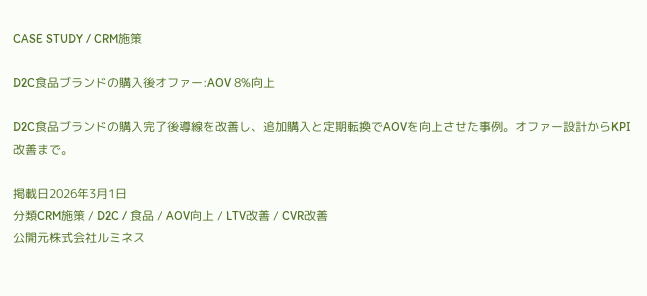CASE STUDY / CRM施策

D2C食品ブランドの購入後オファー:AOV 8%向上

D2C食品ブランドの購入完了後導線を改善し、追加購入と定期転換でAOVを向上させた事例。オファー設計からKPI改善まで。

掲載日2026年3月1日
分類CRM施策 / D2C / 食品 / AOV向上 / LTV改善 / CVR改善
公開元株式会社ルミネス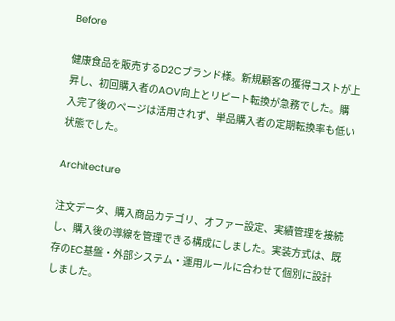Before

健康食品を販売するD2Cブランド様。新規顧客の獲得コストが上昇し、初回購入者のAOV向上とリピート転換が急務でした。購入完了後のページは活用されず、単品購入者の定期転換率も低い状態でした。

Architecture

注文データ、購入商品カテゴリ、オファー設定、実績管理を接続し、購入後の導線を管理できる構成にしました。実装方式は、既存のEC基盤・外部システム・運用ルールに合わせて個別に設計しました。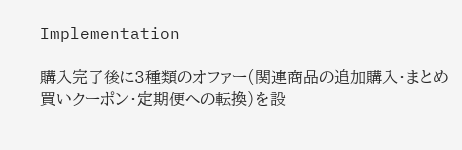Implementation

購入完了後に3種類のオファー(関連商品の追加購入・まとめ買いクーポン・定期便への転換)を設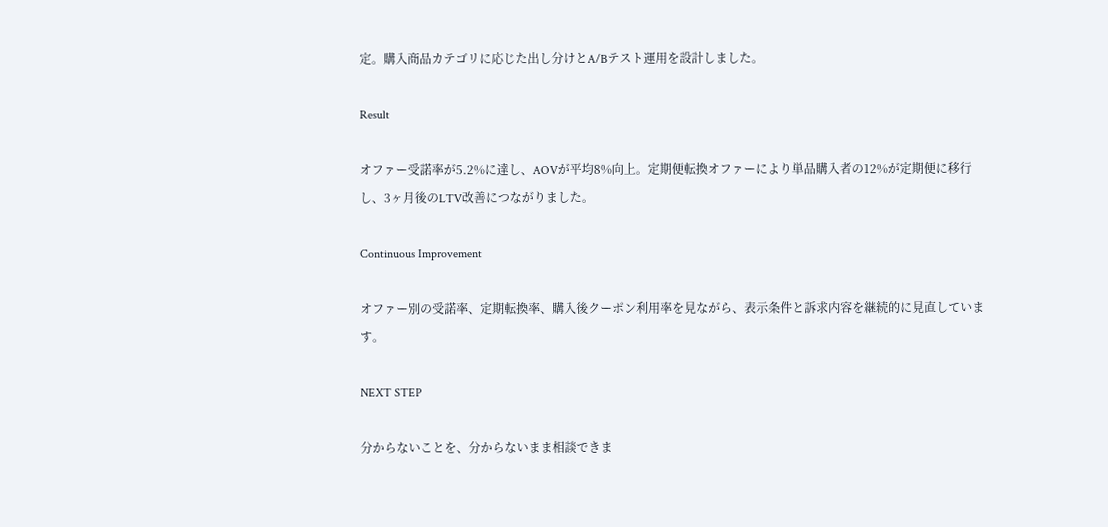定。購入商品カテゴリに応じた出し分けとA/Bテスト運用を設計しました。

Result

オファー受諾率が5.2%に達し、AOVが平均8%向上。定期便転換オファーにより単品購入者の12%が定期便に移行し、3ヶ月後のLTV改善につながりました。

Continuous Improvement

オファー別の受諾率、定期転換率、購入後クーポン利用率を見ながら、表示条件と訴求内容を継続的に見直しています。

NEXT STEP

分からないことを、分からないまま相談できま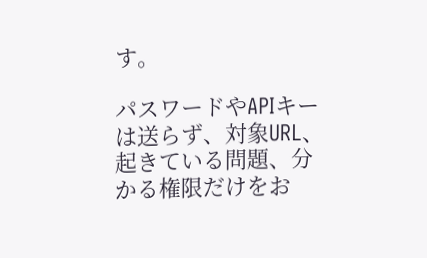す。

パスワードやAPIキーは送らず、対象URL、起きている問題、分かる権限だけをお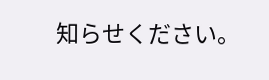知らせください。